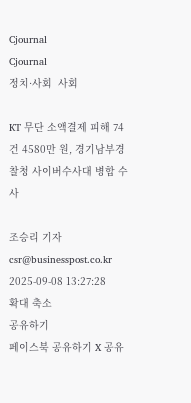Cjournal
Cjournal
정치·사회  사회

KT 무단 소액결제 피해 74건 4580만 원, 경기남부경찰청 사이버수사대 병합 수사

조승리 기자 csr@businesspost.co.kr 2025-09-08 13:27:28
확대 축소
공유하기
페이스북 공유하기 X 공유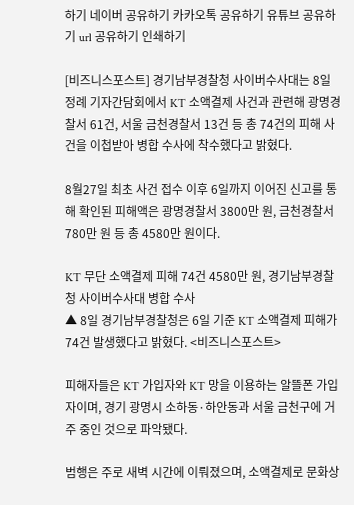하기 네이버 공유하기 카카오톡 공유하기 유튜브 공유하기 url 공유하기 인쇄하기

[비즈니스포스트] 경기남부경찰청 사이버수사대는 8일 정례 기자간담회에서 KT 소액결제 사건과 관련해 광명경찰서 61건, 서울 금천경찰서 13건 등 총 74건의 피해 사건을 이첩받아 병합 수사에 착수했다고 밝혔다.

8월27일 최초 사건 접수 이후 6일까지 이어진 신고를 통해 확인된 피해액은 광명경찰서 3800만 원, 금천경찰서 780만 원 등 총 4580만 원이다.

KT 무단 소액결제 피해 74건 4580만 원, 경기남부경찰청 사이버수사대 병합 수사
▲ 8일 경기남부경찰청은 6일 기준 KT 소액결제 피해가 74건 발생했다고 밝혔다. <비즈니스포스트>

피해자들은 KT 가입자와 KT 망을 이용하는 알뜰폰 가입자이며, 경기 광명시 소하동·하안동과 서울 금천구에 거주 중인 것으로 파악됐다.

범행은 주로 새벽 시간에 이뤄졌으며, 소액결제로 문화상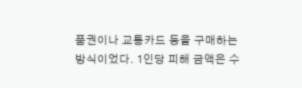품권이나 교통카드 등을 구매하는 방식이었다. 1인당 피해 금액은 수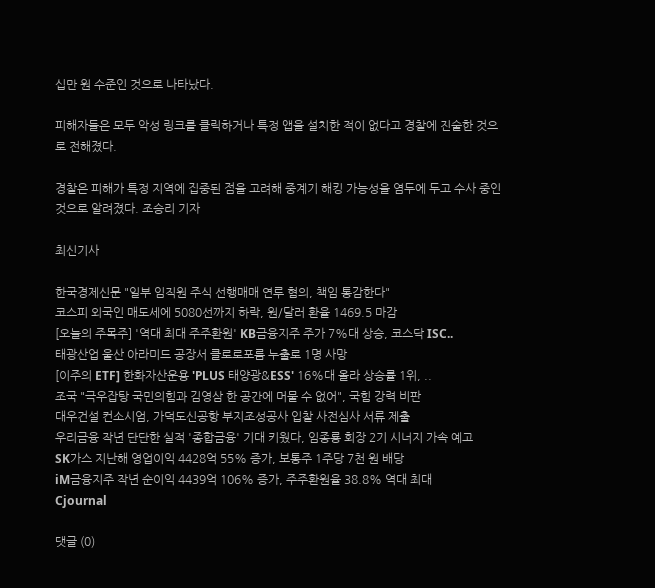십만 원 수준인 것으로 나타났다.

피해자들은 모두 악성 링크를 클릭하거나 특정 앱을 설치한 적이 없다고 경찰에 진술한 것으로 전해졌다.

경찰은 피해가 특정 지역에 집중된 점을 고려해 중계기 해킹 가능성을 염두에 두고 수사 중인 것으로 알려졌다. 조승리 기자

최신기사

한국경제신문 "일부 임직원 주식 선행매매 연루 혐의, 책임 통감한다"
코스피 외국인 매도세에 5080선까지 하락, 원/달러 환율 1469.5 마감
[오늘의 주목주] '역대 최대 주주환원' KB금융지주 주가 7%대 상승, 코스닥 ISC..
태광산업 울산 아라미드 공장서 클로로포름 누출로 1명 사망
[이주의 ETF] 한화자산운용 'PLUS 태양광&ESS' 16%대 올라 상승률 1위, ..
조국 "극우잡탕 국민의힘과 김영삼 한 공간에 머물 수 없어", 국힘 강력 비판
대우건설 컨소시엄, 가덕도신공항 부지조성공사 입찰 사전심사 서류 제출
우리금융 작년 단단한 실적 '종합금융' 기대 키웠다, 임종룡 회장 2기 시너지 가속 예고
SK가스 지난해 영업이익 4428억 55% 증가, 보통주 1주당 7천 원 배당
iM금융지주 작년 순이익 4439억 106% 증가, 주주환원율 38.8% 역대 최대
Cjournal

댓글 (0)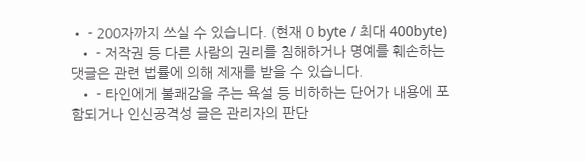• - 200자까지 쓰실 수 있습니다. (현재 0 byte / 최대 400byte)
  • - 저작권 등 다른 사람의 권리를 침해하거나 명예를 훼손하는 댓글은 관련 법률에 의해 제재를 받을 수 있습니다.
  • - 타인에게 불쾌감을 주는 욕설 등 비하하는 단어가 내용에 포함되거나 인신공격성 글은 관리자의 판단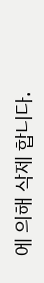에 의해 삭제 합니다.